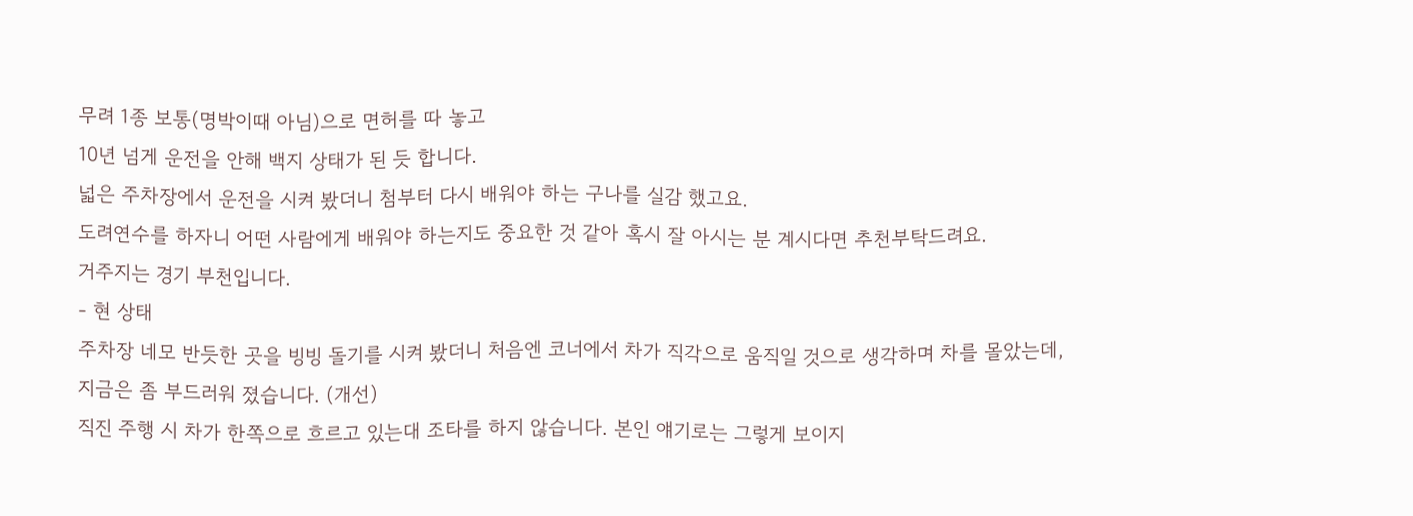무려 1종 보통(명박이때 아님)으로 면허를 따 놓고
10년 넘게 운전을 안해 백지 상태가 된 듯 합니다.
넓은 주차장에서 운전을 시켜 봤더니 첨부터 다시 배워야 하는 구나를 실감 했고요.
도려연수를 하자니 어떤 사람에게 배워야 하는지도 중요한 것 같아 혹시 잘 아시는 분 계시다면 추천부탁드려요.
거주지는 경기 부천입니다.
- 현 상태
주차장 네모 반듯한 곳을 빙빙 돌기를 시켜 봤더니 처음엔 코너에서 차가 직각으로 움직일 것으로 생각하며 차를 몰았는데,
지금은 좀 부드러워 졌습니다. (개선)
직진 주행 시 차가 한쪽으로 흐르고 있는대 조타를 하지 않습니다. 본인 얘기로는 그렇게 보이지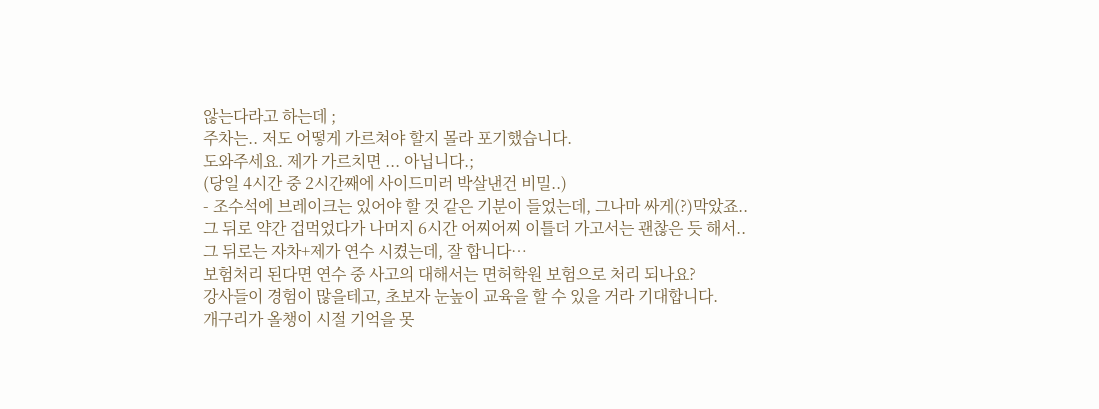않는다라고 하는데 ;
주차는.. 저도 어떻게 가르쳐야 할지 몰라 포기했습니다.
도와주세요. 제가 가르치면 ... 아닙니다.;
(당일 4시간 중 2시간째에 사이드미러 박살낸건 비밀..)
- 조수석에 브레이크는 있어야 할 것 같은 기분이 들었는데, 그나마 싸게(?)막았죠..
그 뒤로 약간 겁먹었다가 나머지 6시간 어찌어찌 이틀더 가고서는 괜찮은 듯 해서..
그 뒤로는 자차+제가 연수 시켰는데, 잘 합니다…
보험처리 된다면 연수 중 사고의 대해서는 면허학원 보험으로 처리 되나요?
강사들이 경험이 많을테고, 초보자 눈높이 교육을 할 수 있을 거라 기대합니다.
개구리가 올챙이 시절 기억을 못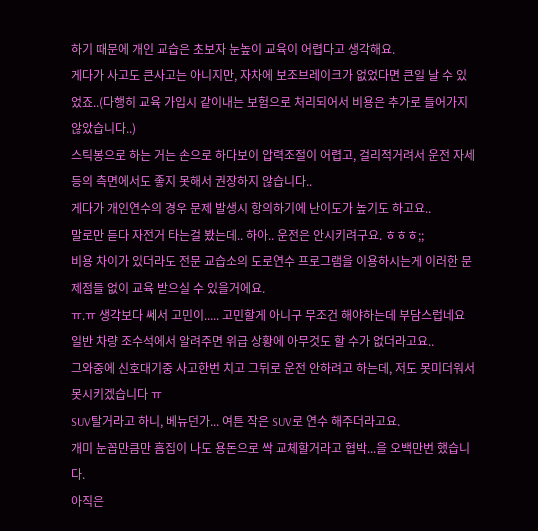하기 때문에 개인 교습은 초보자 눈높이 교육이 어렵다고 생각해요.
게다가 사고도 큰사고는 아니지만, 자차에 보조브레이크가 없었다면 큰일 날 수 있었죠..(다행히 교육 가입시 같이내는 보험으로 처리되어서 비용은 추가로 들어가지 않았습니다..)
스틱봉으로 하는 거는 손으로 하다보이 압력조절이 어렵고, 걸리적거려서 운전 자세 등의 측면에서도 좋지 못해서 권장하지 않습니다..
게다가 개인연수의 경우 문제 발생시 항의하기에 난이도가 높기도 하고요..
말로만 듣다 자전거 타는걸 봤는데.. 하아.. 운전은 안시키려구요. ㅎㅎㅎ;;
비용 차이가 있더라도 전문 교습소의 도로연수 프로그램을 이용하시는게 이러한 문제점들 없이 교육 받으실 수 있을거에요.
ㅠ.ㅠ 생각보다 쎄서 고민이..... 고민할게 아니구 무조건 해야하는데 부담스럽네요
일반 차량 조수석에서 알려주면 위급 상황에 아무것도 할 수가 없더라고요..
그와중에 신호대기중 사고한번 치고 그뒤로 운전 안하려고 하는데, 저도 못미더워서 못시키겠습니다 ㅠ
SUV탈거라고 하니, 베뉴던가... 여튼 작은 SUV로 연수 해주더라고요.
개미 눈꼽만큼만 흠집이 나도 용돈으로 싹 교체할거라고 협박...을 오백만번 했습니다.
아직은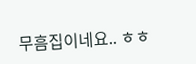무흠집이네요.. ㅎㅎ